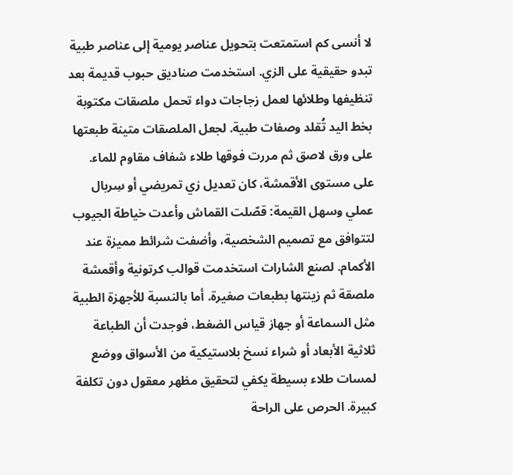لا أنسى كم استمتعت بتحويل عناصر يومية إلى عناصر طبية تبدو حقيقية على الزي. استخدمت صناديق حبوب قديمة بعد تنظيفها وطلائها لعمل زجاجات دواء تحمل ملصقات مكتوبة بخط اليد تُقلد وصفات طبية. لجعل الملصقات متينة طبعتها على ورق لاصق ثم مررت فوقها طلاء شفاف مقاوم للماء.
على مستوى الأقمشة، كان تعديل زي تمريضي أو سِربال عملي وسهل القيمة: قصّلت القماش وأعدت خياطة الجيوب لتتوافق مع تصميم الشخصية، وأضفت شرائط مميزة عند الأكمام. لصنع الشارات استخدمت قوالب كرتونية وأقمشة ملصقة ثم زينتها بطبعات صغيرة. أما بالنسبة للأجهزة الطبية مثل السماعة أو جهاز قياس الضغط، فوجدت أن الطباعة ثلاثية الأبعاد أو شراء نسخ بلاستيكية من الأسواق ووضع لمسات طلاء بسيطة يكفي لتحقيق مظهر معقول دون تكلفة كبيرة. الحرص على الراحة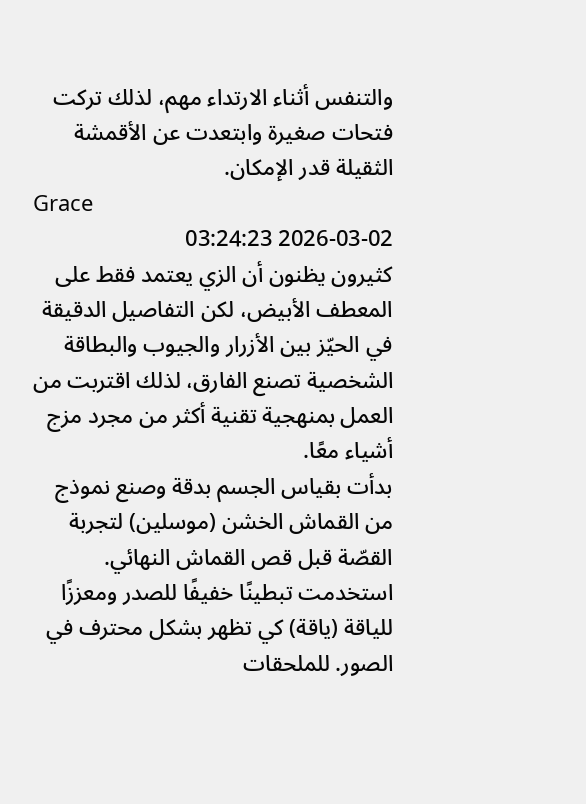والتنفس أثناء الارتداء مهم، لذلك تركت فتحات صغيرة وابتعدت عن الأقمشة الثقيلة قدر الإمكان.
Grace
2026-03-02 03:24:23
كثيرون يظنون أن الزي يعتمد فقط على المعطف الأبيض، لكن التفاصيل الدقيقة في الحيّز بين الأزرار والجيوب والبطاقة الشخصية تصنع الفارق، لذلك اقتربت من العمل بمنهجية تقنية أكثر من مجرد مزج أشياء معًا.
بدأت بقياس الجسم بدقة وصنع نموذج من القماش الخشن (موسلين) لتجربة القصّة قبل قص القماش النهائي. استخدمت تبطينًا خفيفًا للصدر ومعززًا للياقة (ياقة) كي تظهر بشكل محترف في الصور. للملحقات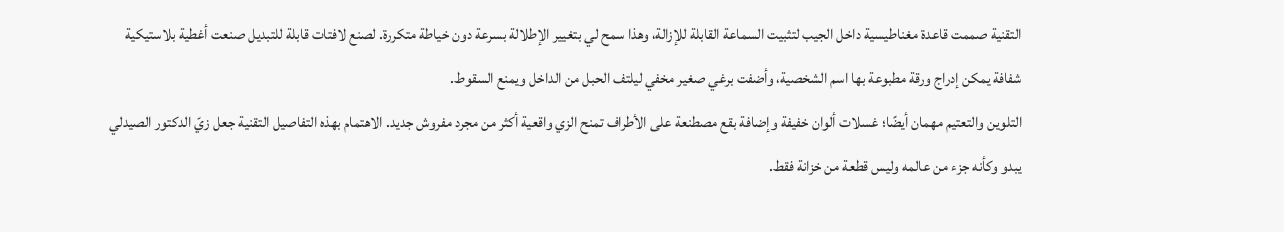التقنية صممت قاعدة مغناطيسية داخل الجيب لتثبيت السماعة القابلة للإزالة، وهذا سمح لي بتغيير الإطلالة بسرعة دون خياطة متكررة. لصنع لافتات قابلة للتبديل صنعت أغطية بلاستيكية شفافة يمكن إدراج ورقة مطبوعة بها اسم الشخصية، وأضفت برغي صغير مخفي ليلتف الحبل من الداخل ويمنع السقوط.
التلوين والتعتيم مهمان أيضًا؛ غسلات ألوان خفيفة وإضافة بقع مصطنعة على الأطراف تمنح الزي واقعية أكثر من مجرد مفروش جديد. الاهتمام بهذه التفاصيل التقنية جعل زيّ الدكتور الصيدلي يبدو وكأنه جزء من عالمه وليس قطعة من خزانة فقط.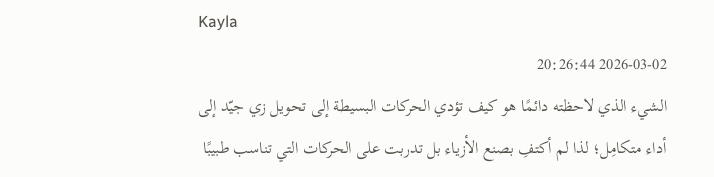Kayla
2026-03-02 20:26:44
الشيء الذي لاحظته دائمًا هو كيف تؤدي الحركات البسيطة إلى تحويل زي جيّد إلى أداء متكامِل؛ لذا لم أكتفِ بصنع الأزياء بل تدربت على الحركات التي تناسب طبيبًا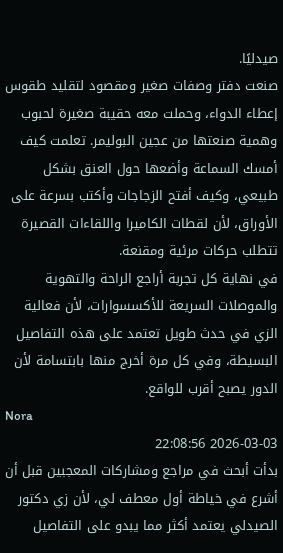صيدليًا.
صنعت دفتر وصفات صغير ومقصود لتقليد طقوس إعطاء الدواء، وحملت معه حقيبة صغيرة لحبوب وهمية صنعتها من عجين البوليمر. تعلمت كيف أمسك السماعة وأضعها حول العنق بشكل طبيعي، وكيف أفتح الزجاجات وأكتب بسرعة على الأوراق، لأن لقطات الكاميرا واللقاءات القصيرة تتطلب حركات مرئية ومقنعة.
في نهاية كل تجربة أراجع الراحة والتهوية والموصلات السريعة للأكسسوارات، لأن فعالية الزي في حدث طويل تعتمد على هذه التفاصيل البسيطة، وفي كل مرة أخرج منها بابتسامة لأن الدور يصبح أقرب للواقع.
Nora
2026-03-03 22:08:56
بدأت أبحث في مراجع ومشاركات المعجبين قبل أن أشرع في خياطة أول معطف لي، لأن زي دكتور الصيدلي يعتمد أكثر مما يبدو على التفاصيل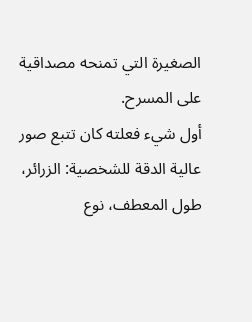الصغيرة التي تمنحه مصداقية على المسرح.
أول شيء فعلته كان تتبع صور عالية الدقة للشخصية: الزرائر، طول المعطف، نوع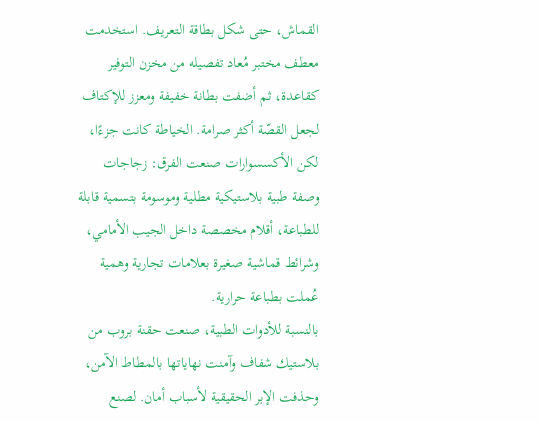القماش، حتى شكل بطاقة التعريف. استخدمت معطف مختبر مُعاد تفصيله من مخزن التوفير كقاعدة، ثم أضفت بطانة خفيفة ومعزز للإكتاف لجعل القصّة أكثر صرامة. الخياطة كانت جزءًا، لكن الأكسسوارات صنعت الفرق: زجاجات وصفة طبية بلاستيكية مطلية وموسومة بتسمية قابلة للطباعة، أقلام مخصصة داخل الجيب الأمامي، وشرائط قماشية صغيرة بعلامات تجارية وهمية عُملت بطباعة حرارية.
بالنسبة للأدوات الطبية، صنعت حقنة بروب من بلاستيك شفاف وآمنت نهاياتها بالمطاط الآمن، وحذفت الإبر الحقيقية لأسباب أمان. لصنع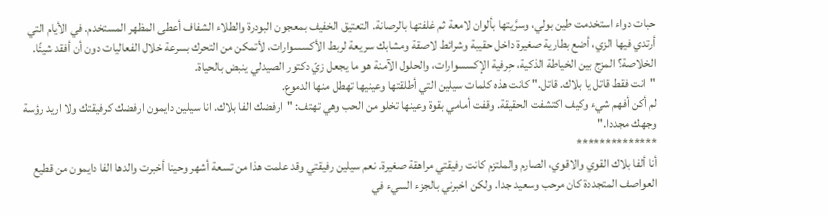حبات دواء استخدمت طين بولي، وسرَّيتها بألوان لامعة ثم غلفتها بالرصانة. التعتيق الخفيف بمعجون البودرة والطلاء الشفاف أعطى المظهر المستخدم. في الأيام التي أرتدي فيها الزي، أضع بطارية صغيرة داخل حقيبة وشرائط لاصقة ومشابك سريعة لربط الأكسسوارات، لأتمكن من التحرك بسرعة خلال الفعاليات دون أن أفقد شيئًا. الخلاصة؟ المزج بين الخياطة الذكية، حِرفية الإكسسوارات، والحلول الآمنة هو ما يجعل زيّ دكتور الصيدلي ينبض بالحياة.
"انت فقط قاتل يا بلاك. قاتل." كانت هذه كلمات سيلين التي أطلقتها وعينيها تهطل منها الدموع.
لم أكن أفهم شيء وكيف اكتشفت الحقيقة. وقفت أمامي بقوة وعينها تخلو من الحب وهي تهتف: "ارفضك الفا بلاك. انا سيلين دايمون ارفضك كرفيقتك ولا اريد رؤسة وجهك مجددا."
**************
أنا ألفا بلاك القوي والاقوي، الصارم والملتزم كانت رفيقتي مراهقة صغيرة. نعم سيلين رفيقتي وقد علمت هذا من تسعة أشهر وحينا أخبرت والدها الفا دايمون من قطيع العواصف المتجددة كان مرحب وسعيد جدا. ولكن اخبرني بالجزء السيء في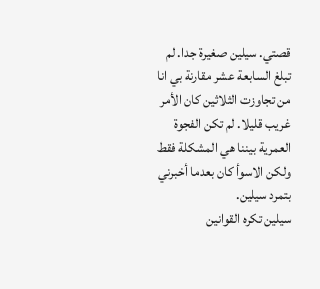قصتي. سيلين صغيرة جدا. لم تبلغ السابعة عشر مقارنة بي انا من تجاوزت الثلاثين كان الأمر غريب قليلا. لم تكن الفجوة العمرية بيننا هي المشكلة فقط ولكن الاسوأ كان بعدما أخبرني بتمرد سيلين.
سيلين تكره القوانين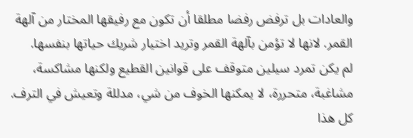والعادات بل ترفض رفضا مطلقا أن تكون مع رفيقها المختار من آلهة القمر. لانها لا تؤمن بآلهة القمر وتريد اختيار شريك حياتها بنفسها.
لم يكن تمرد سيلين متوقف على قوانين القطيع ولكنها مشاكسة، مشاغبة، متحررة، لا يمكنها الخوف من شي، مدللة وتعيش في الترف. كل هذا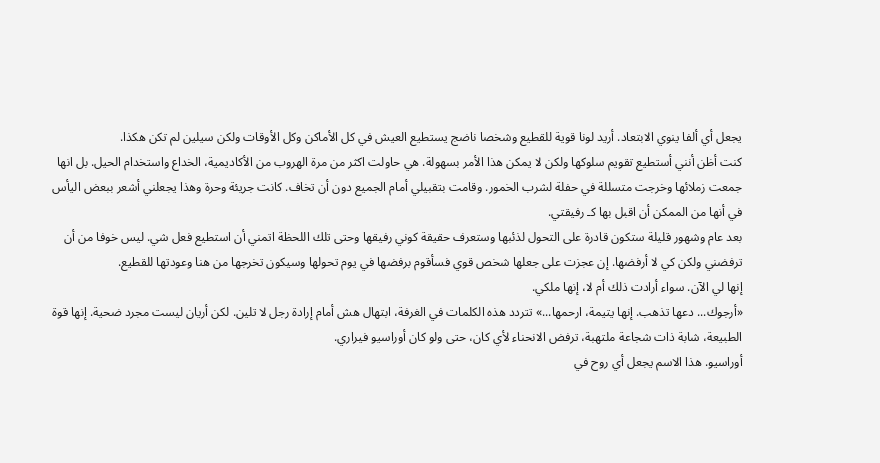يجعل أي ألفا ينوي الابتعاد. أريد لونا قوية للقطيع وشخصا ناضج يستطيع العيش في كل الأماكن وكل الأوقات ولكن سيلين لم تكن هكذا.
كنت أظن أنني أستطيع تقويم سلوكها ولكن لا يمكن هذا الأمر بسهولة. هي حاولت اكثر من مرة الهروب من الأكاديمية، الخداع واستخدام الحيل. بل انها جمعت زملائها وخرجت متسللة في حفلة لشرب الخمور. وقامت بتقبيلي أمام الجميع دون أن تخاف. كانت جريئة وحرة وهذا يجعلني أشعر ببعض اليأس في أنها من الممكن أن اقبل بها كـ رفيقتي.
بعد عام وشهور قليلة ستكون قادرة على التحول لذئبها وستعرف حقيقة كوني رفيقها وحتى تلك اللحظة اتمني أن استطيع فعل شي. ليس خوفا من أن ترفضني ولكن كي لا أرفضها. إن عجزت على جعلها شخص قوي فسأقوم برفضها في يوم تحولها وسيكون تخرجها من هنا وعودتها للقطيع.
إنها لي الآن. سواء أرادت ذلك أم لا، إنها ملكي.
«أرجوك... دعها تذهب. إنها يتيمة، ارحمها...» تتردد هذه الكلمات في الغرفة، ابتهال هش أمام إرادة رجل لا تلين. لكن أريان ليست مجرد ضحية. إنها قوة الطبيعة، شابة ذات شجاعة ملتهبة، ترفض الانحناء لأي كان، حتى ولو كان أوراسيو فيراري.
أوراسيو. هذا الاسم يجعل أي روح في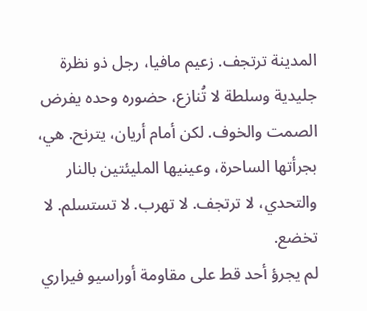المدينة ترتجف. زعيم مافيا، رجل ذو نظرة جليدية وسلطة لا تُنازع، حضوره وحده يفرض الصمت والخوف. لكن أمام أريان، يترنح. هي، بجرأتها الساحرة، وعينيها المليئتين بالنار والتحدي، لا ترتجف. لا تهرب. لا تستسلم. لا تخضع.
لم يجرؤ أحد قط على مقاومة أوراسيو فيراري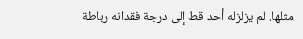مثلها. لم يزلزله أحد قط إلى درجة فقدانه رباطة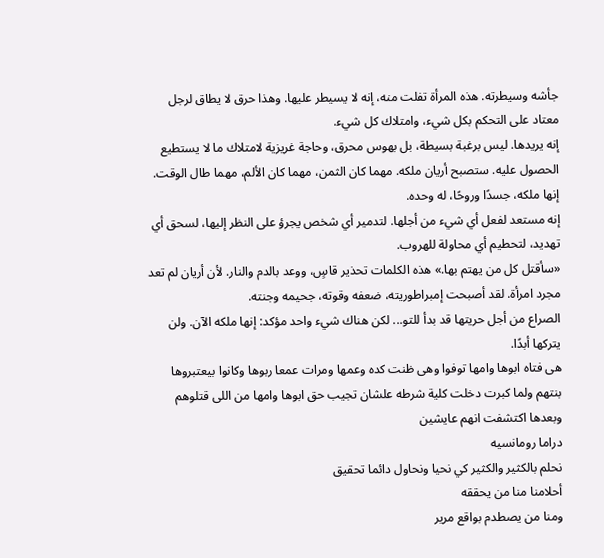جأشه وسيطرته. هذه المرأة تفلت منه، إنه لا يسيطر عليها. وهذا حرق لا يطاق لرجل معتاد على التحكم بكل شيء، وامتلاك كل شيء.
إنه يريدها. ليس برغبة بسيطة، بل بهوس محرق، وحاجة غريزية لامتلاك ما لا يستطيع الحصول عليه. ستصبح أريان ملكه. مهما كان الثمن، مهما كان الألم، مهما طال الوقت. إنها ملكه، جسدًا وروحًا، له وحده.
إنه مستعد لفعل أي شيء من أجلها. لتدمير أي شخص يجرؤ على النظر إليها، لسحق أي تهديد، لتحطيم أي محاولة للهروب.
«سأقتل كل من يهتم بها.» هذه الكلمات تحذير قاسٍ، ووعد بالدم والنار. لأن أريان لم تعد مجرد امرأة. لقد أصبحت إمبراطوريته، ضعفه وقوته، جحيمه وجنته.
الصراع من أجل حريتها قد بدأ للتو... لكن هناك شيء واحد مؤكد: إنها ملكه الآن. ولن يتركها أبدًا.
هى فتاه ابوها وامها توفوا وهى ظنت كده وعمها ومرات عمعا ربوها وكانوا بيعتبروها بنتهم ولما كبرت دخلت كلية شرطه علشان تجيب حق ابوها وامها من اللى قتلوهم وبعدها اكتشفت انهم عايشين
دراما رومانسيه
نحلم بالكثير والكثير كي نحيا ونحاول دائما تحقيق
أحلامنا منا من يحققه
ومنا من يصطدم بواقع مرير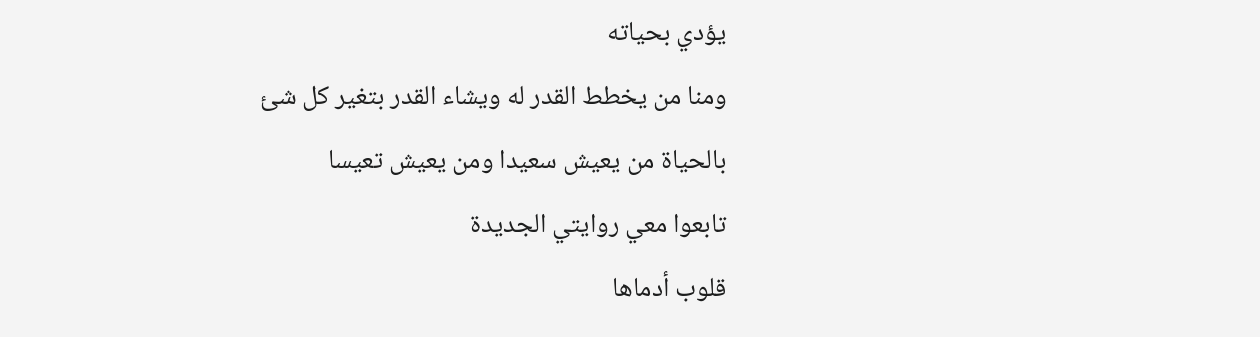يؤدي بحياته
ومنا من يخطط القدر له ويشاء القدر بتغير كل شئ
بالحياة من يعيش سعيدا ومن يعيش تعيسا
تابعوا معي روايتي الجديدة
قلوب أدماها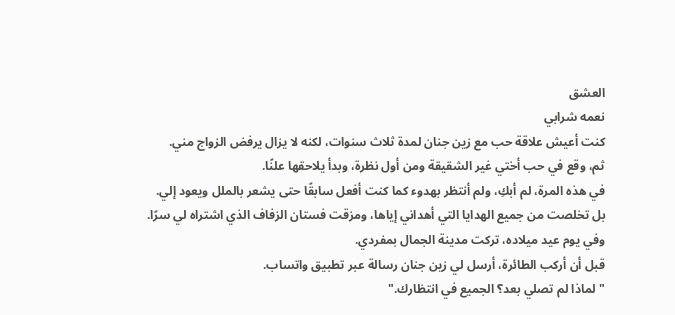العشق
نعمه شرابي
كنت أعيش علاقة حب مع زين جنان لمدة ثلاث سنوات، لكنه لا يزال يرفض الزواج مني.
ثم، وقع في حب أختي غير الشقيقة ومن أول نظرة، وبدأ يلاحقها علنًا.
في هذه المرة، لم أبكِ، ولم أنتظر بهدوء كما كنت أفعل سابقًا حتى يشعر بالملل ويعود إلي.
بل تخلصت من جميع الهدايا التي أهداني إياها، ومزقت فستان الزفاف الذي اشتراه لي سرًا.
وفي يوم عيد ميلاده، تركت مدينة الجمال بمفردي.
قبل أن أركب الطائرة، أرسل لي زين جنان رسالة عبر تطبيق واتساب.
"لماذا لم تصلي بعد؟ الجميع في انتظارك."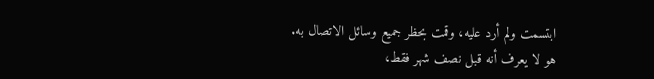ابتسمت ولم أرد عليه، وقمت بحظر جميع وسائل الاتصال به.
هو لا يعرف أنه قبل نصف شهر فقط،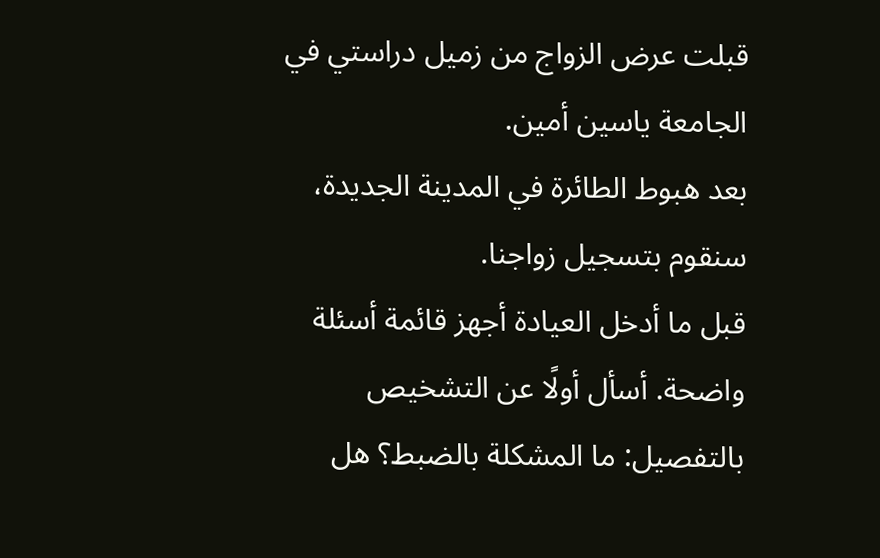قبلت عرض الزواج من زميل دراستي في الجامعة ياسين أمين.
بعد هبوط الطائرة في المدينة الجديدة، سنقوم بتسجيل زواجنا.
قبل ما أدخل العيادة أجهز قائمة أسئلة واضحة. أسأل أولًا عن التشخيص بالتفصيل: ما المشكلة بالضبط؟ هل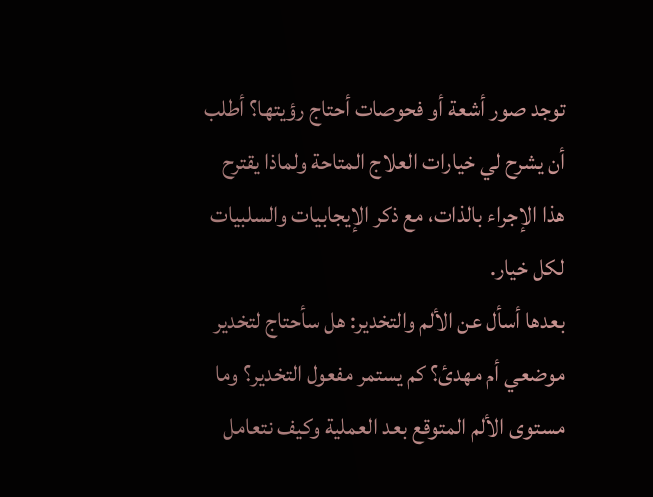توجد صور أشعة أو فحوصات أحتاج رؤيتها؟ أطلب أن يشرح لي خيارات العلاج المتاحة ولماذا يقترح هذا الإجراء بالذات، مع ذكر الإيجابيات والسلبيات لكل خيار.
بعدها أسأل عن الألم والتخدير: هل سأحتاج لتخدير موضعي أم مهدئ؟ كم يستمر مفعول التخدير؟ وما مستوى الألم المتوقع بعد العملية وكيف نتعامل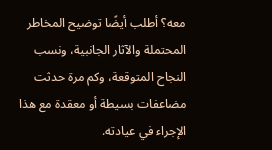معه؟ أطلب أيضًا توضيح المخاطر المحتملة والآثار الجانبية، ونسب النجاح المتوقعة، وكم مرة حدثت مضاعفات بسيطة أو معقدة مع هذا الإجراء في عيادته.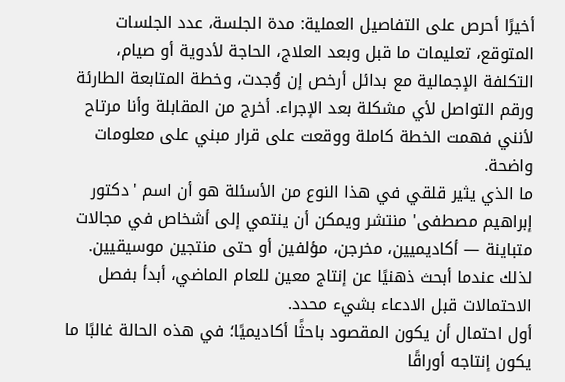أخيرًا أحرص على التفاصيل العملية: مدة الجلسة، عدد الجلسات المتوقع، تعليمات ما قبل وبعد العلاج، الحاجة لأدوية أو صيام، التكلفة الإجمالية مع بدائل أرخص إن وُجدت، وخطة المتابعة الطارئة ورقم التواصل لأي مشكلة بعد الإجراء. أخرج من المقابلة وأنا مرتاح لأنني فهمت الخطة كاملة ووقعت على قرار مبني على معلومات واضحة.
ما الذي يثير قلقي في هذا النوع من الأسئلة هو أن اسم 'دكتور إبراهيم مصطفى' منتشر ويمكن أن ينتمي إلى أشخاص في مجالات متباينة — أكاديميين، مخرجن، مؤلفين أو حتى منتجين موسيقيين. لذلك عندما أبحث ذهنيًا عن إنتاج معين للعام الماضي، أبدأ بفصل الاحتمالات قبل الادعاء بشيء محدد.
أول احتمال أن يكون المقصود باحثًا أكاديميًا؛ في هذه الحالة غالبًا ما يكون إنتاجه أوراقًا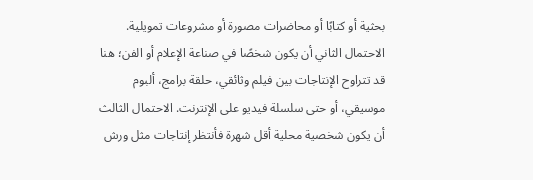بحثية أو كتابًا أو محاضرات مصورة أو مشروعات تمويلية. الاحتمال الثاني أن يكون شخصًا في صناعة الإعلام أو الفن؛ هنا قد تتراوح الإنتاجات بين فيلم وثائقي، حلقة برامج، ألبوم موسيقي، أو حتى سلسلة فيديو على الإنترنت. الاحتمال الثالث أن يكون شخصية محلية أقل شهرة فأنتظر إنتاجات مثل ورش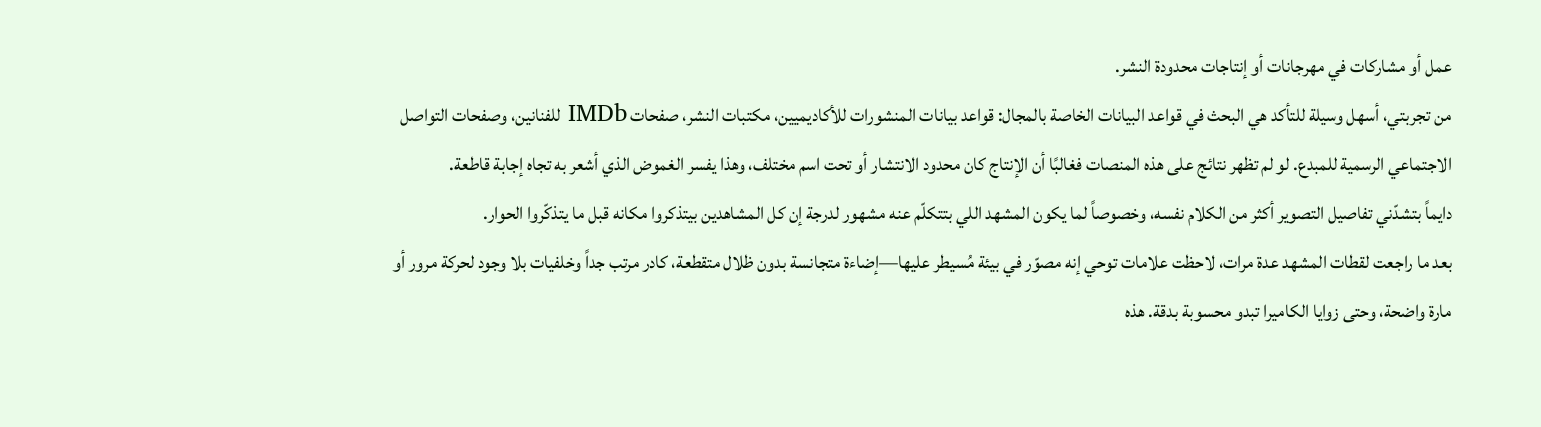عمل أو مشاركات في مهرجانات أو إنتاجات محدودة النشر.
من تجربتي، أسهل وسيلة للتأكد هي البحث في قواعد البيانات الخاصة بالمجال: قواعد بيانات المنشورات للأكاديميين، مكتبات النشر، صفحات IMDb للفنانين، وصفحات التواصل الاجتماعي الرسمية للمبدع. لو لم تظهر نتائج على هذه المنصات فغالبًا أن الإنتاج كان محدود الانتشار أو تحت اسم مختلف، وهذا يفسر الغموض الذي أشعر به تجاه إجابة قاطعة.
دايماً بتشدّني تفاصيل التصوير أكثر من الكلام نفسه، وخصوصاً لما يكون المشهد اللي بتتكلّم عنه مشهور لدرجة إن كل المشاهدين بيتذكروا مكانه قبل ما يتذكّروا الحوار.
بعد ما راجعت لقطات المشهد عدة مرات، لاحظت علامات توحي إنه مصوّر في بيئة مُسيطر عليها—إضاءة متجانسة بدون ظلال متقطعة، كادر مرتب جداً وخلفيات بلا وجود لحركة مرور أو مارة واضحة، وحتى زوايا الكاميرا تبدو محسوبة بدقة. هذه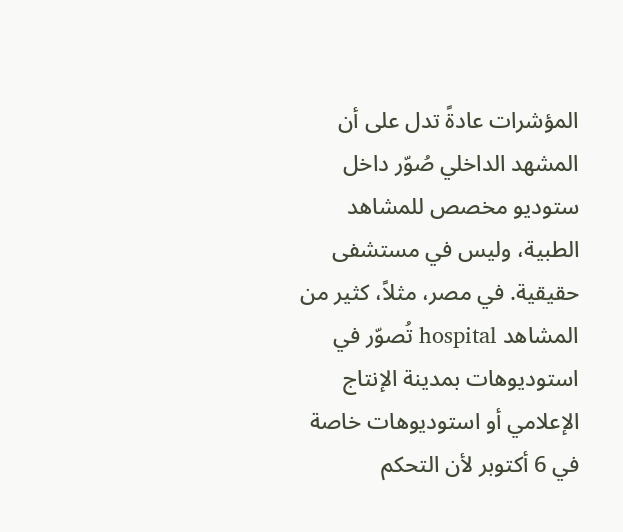المؤشرات عادةً تدل على أن المشهد الداخلي صُوّر داخل ستوديو مخصص للمشاهد الطبية، وليس في مستشفى حقيقية. في مصر، مثلاً، كثير من المشاهد hospital تُصوّر في استوديوهات بمدينة الإنتاج الإعلامي أو استوديوهات خاصة في 6 أكتوبر لأن التحكم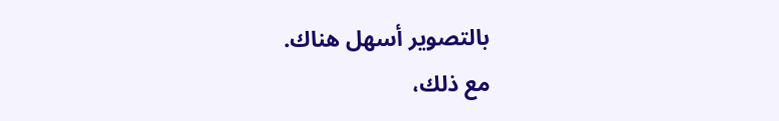بالتصوير أسهل هناك.
مع ذلك،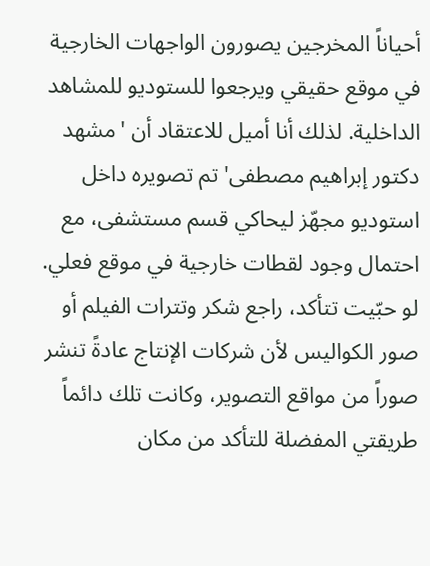أحياناً المخرجين يصورون الواجهات الخارجية في موقع حقيقي ويرجعوا للستوديو للمشاهد الداخلية. لذلك أنا أميل للاعتقاد أن 'مشهد دكتور إبراهيم مصطفى' تم تصويره داخل استوديو مجهّز ليحاكي قسم مستشفى، مع احتمال وجود لقطات خارجية في موقع فعلي. لو حبّيت تتأكد، راجع شكر وتترات الفيلم أو صور الكواليس لأن شركات الإنتاج عادةً تنشر صوراً من مواقع التصوير، وكانت تلك دائماً طريقتي المفضلة للتأكد من مكان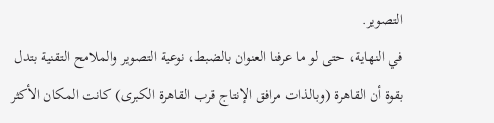التصوير.
في النهاية، حتى لو ما عرفنا العنوان بالضبط، نوعية التصوير والملامح التقنية بتدل بقوة أن القاهرة (وبالذات مرافق الإنتاج قرب القاهرة الكبرى) كانت المكان الأكثر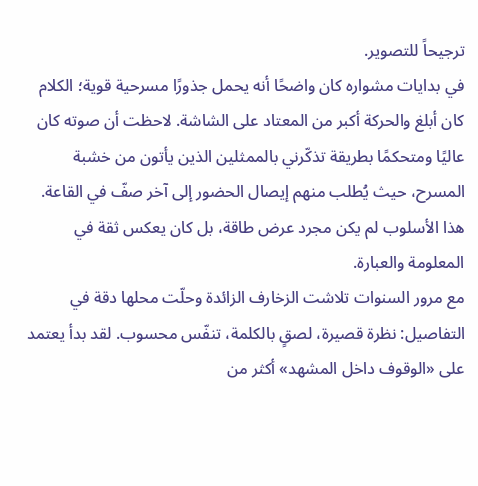ترجيحاً للتصوير.
في بدايات مشواره كان واضحًا أنه يحمل جذورًا مسرحية قوية؛ الكلام كان أبلغ والحركة أكبر من المعتاد على الشاشة. لاحظت أن صوته كان عاليًا ومتحكمًا بطريقة تذكّرني بالممثلين الذين يأتون من خشبة المسرح، حيث يُطلب منهم إيصال الحضور إلى آخر صفّ في القاعة. هذا الأسلوب لم يكن مجرد عرض طاقة، بل كان يعكس ثقة في المعلومة والعبارة.
مع مرور السنوات تلاشت الزخارف الزائدة وحلّت محلها دقة في التفاصيل: نظرة قصيرة، لصقٍ بالكلمة، تنفّس محسوب. لقد بدأ يعتمد على «الوقوف داخل المشهد» أكثر من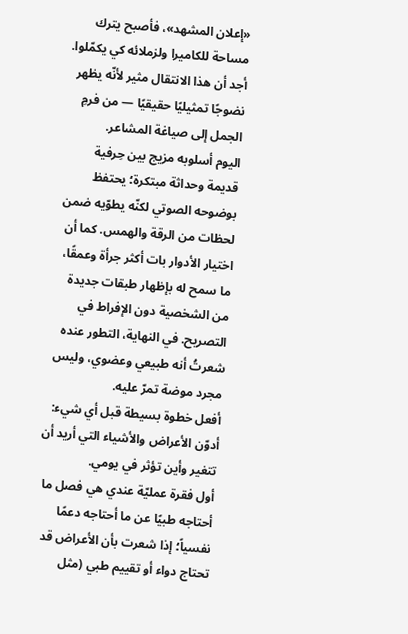«إعلان المشهد»، فأصبح يترك مساحة للكاميرا ولزملائه كي يكمّلوا. أجد أن هذا الانتقال مثير لأنّه يظهر نضوجًا تمثيليًا حقيقيًا — من فرمِ الجمل إلى صياغة المشاعر.
اليوم أسلوبه مزيج بين حِرفية قديمة وحداثة مبتكرة؛ يحتفظ بوضوحه الصوتي لكنّه يطوّيه ضمن لحظات من الرقة والهمس. كما أن اختيار الأدوار بات أكثر جرأة وعمقًا، ما سمح له بإظهار طبقات جديدة من الشخصية دون الإفراط في التصريح. في النهاية، التطور عنده شعرتُ أنه طبيعي وعضوي، وليس مجرد موضة تمرّ عليه.
أفعل خطوة بسيطة قبل أي شيء: أدوّن الأعراض والأشياء التي أريد أن تتغير وأين تؤثر في يومي.
أول فقرة عمليّة عندي هي فصل ما أحتاجه طبيًا عن ما أحتاجه دعمًا نفسياً؛ إذا شعرت بأن الأعراض قد تحتاج دواء أو تقييم طبي (مثل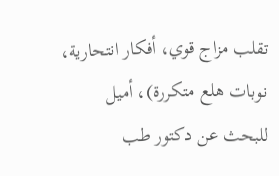تقلب مزاج قوي، أفكار انتحارية، نوبات هلع متكررة)، أميل للبحث عن دكتور طب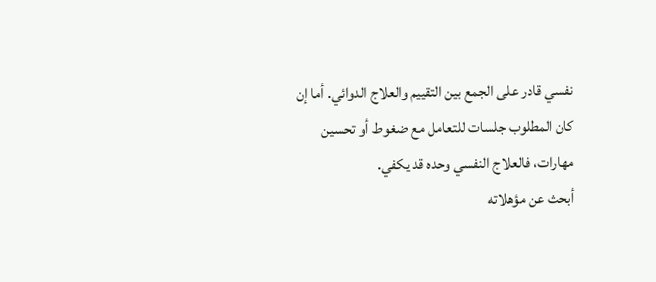نفسي قادر على الجمع بين التقييم والعلاج الدوائي. أما إن كان المطلوب جلسات للتعامل مع ضغوط أو تحسين مهارات، فالعلاج النفسي وحده قد يكفي.
أبحث عن مؤهلاته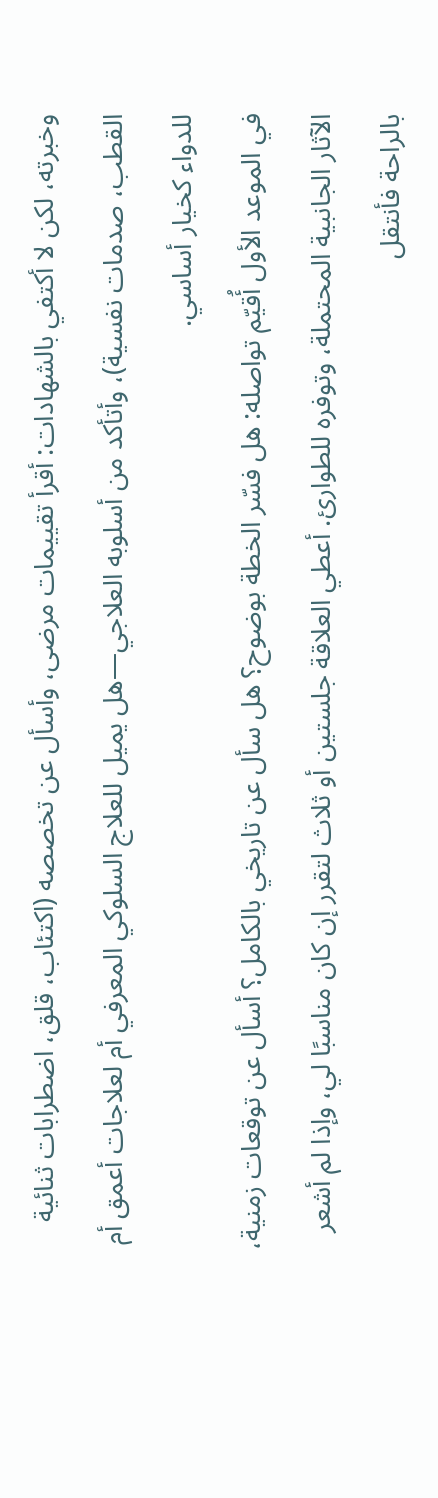وخبرته، لكن لا أكتفي بالشهادات: أقرأ تقييمات مرضى، وأسأل عن تخصصه (اكتئاب، قلق، اضطرابات ثنائية القطب، صدمات نفسية)، وأتأكد من أسلوبه العلاجي—هل يميل للعلاج السلوكي المعرفي أم لعلاجات أعمق أم للدواء كخيار أساسي.
في الموعد الأول أُقيّم تواصله: هل فسّر الخطة بوضوح؟ هل سأل عن تاريخي بالكامل؟ أسأل عن توقعات زمنية، الآثار الجانبية المحتملة، وتوفره للطوارئ. أعطي العلاقة جلستين أو ثلاث لتقرر إن كان مناسبًا لي، وإذا لم أشعر بالراحة فأنتقل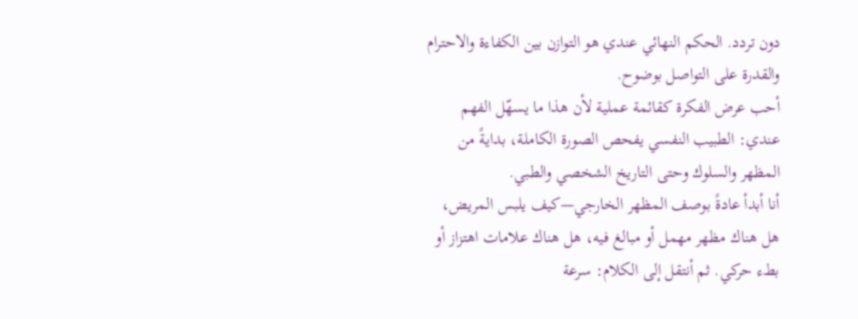دون تردد. الحكم النهائي عندي هو التوازن بين الكفاءة والاحترام والقدرة على التواصل بوضوح.
أحب عرض الفكرة كقائمة عملية لأن هذا ما يسهّل الفهم عندي: الطبيب النفسي يفحص الصورة الكاملة، بدايةً من المظهر والسلوك وحتى التاريخ الشخصي والطبي.
أنا أبدأ عادةً بوصف المظهر الخارجي—كيف يلبس المريض، هل هناك مظهر مهمل أو مبالغ فيه، هل هناك علامات اهتزاز أو بطء حركي. ثم أنتقل إلى الكلام: سرعة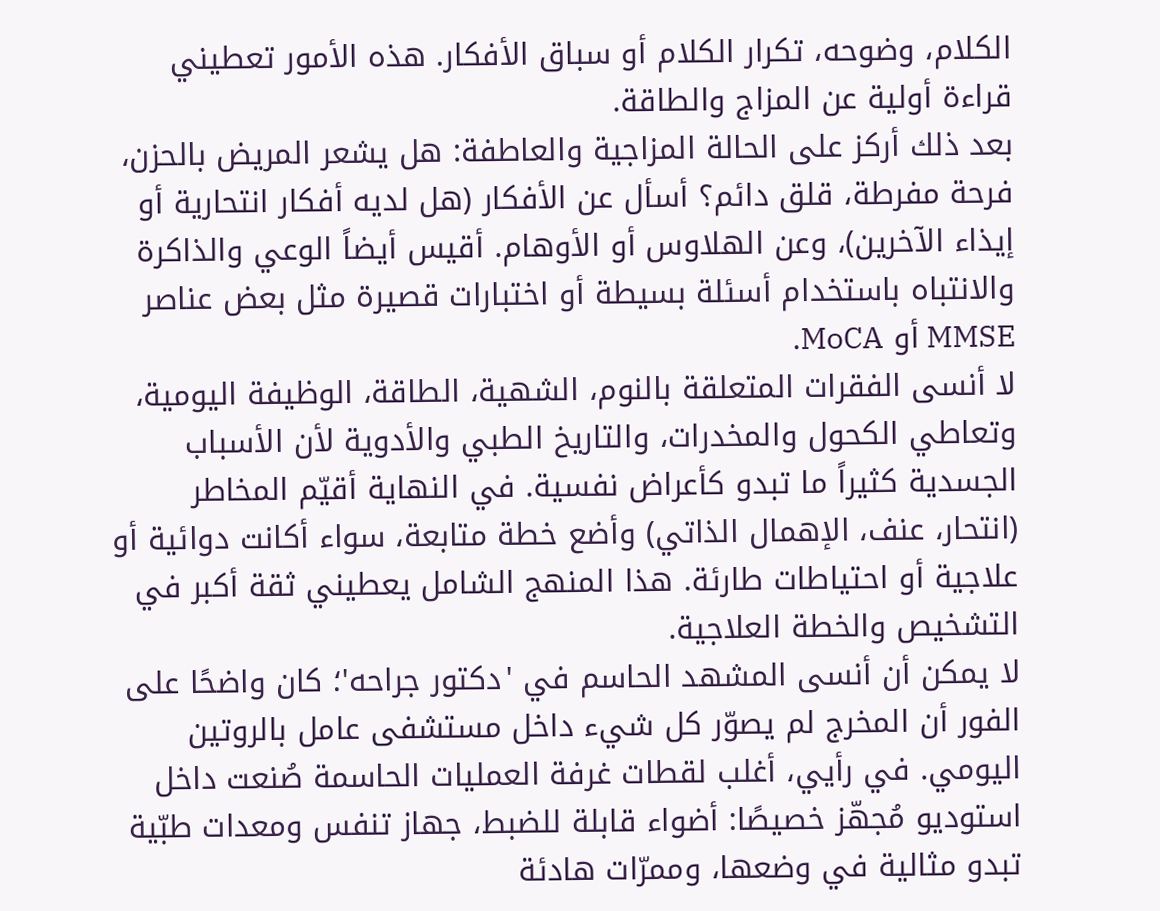الكلام، وضوحه، تكرار الكلام أو سباق الأفكار. هذه الأمور تعطيني قراءة أولية عن المزاج والطاقة.
بعد ذلك أركز على الحالة المزاجية والعاطفة: هل يشعر المريض بالحزن، فرحة مفرطة، قلق دائم؟ أسأل عن الأفكار (هل لديه أفكار انتحارية أو إيذاء الآخرين)، وعن الهلاوس أو الأوهام. أقيس أيضاً الوعي والذاكرة والانتباه باستخدام أسئلة بسيطة أو اختبارات قصيرة مثل بعض عناصر MMSE أو MoCA.
لا أنسى الفقرات المتعلقة بالنوم، الشهية، الطاقة، الوظيفة اليومية، وتعاطي الكحول والمخدرات، والتاريخ الطبي والأدوية لأن الأسباب الجسدية كثيراً ما تبدو كأعراض نفسية. في النهاية أقيّم المخاطر (انتحار، عنف، الإهمال الذاتي) وأضع خطة متابعة، سواء أكانت دوائية أو علاجية أو احتياطات طارئة. هذا المنهج الشامل يعطيني ثقة أكبر في التشخيص والخطة العلاجية.
لا يمكن أن أنسى المشهد الحاسم في 'دكتور جراحه'؛ كان واضحًا على الفور أن المخرج لم يصوّر كل شيء داخل مستشفى عامل بالروتين اليومي. في رأيي، أغلب لقطات غرفة العمليات الحاسمة صُنعت داخل استوديو مُجهّز خصيصًا: أضواء قابلة للضبط، جهاز تنفس ومعدات طبّية تبدو مثالية في وضعها، وممرّات هادئة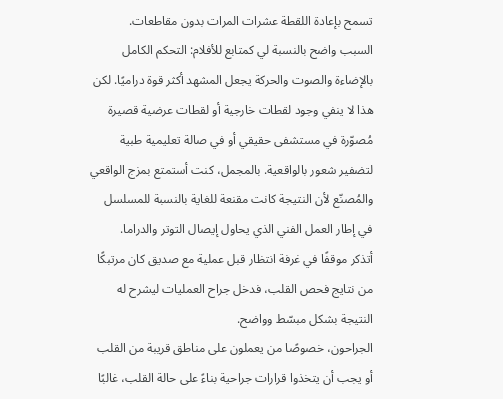تسمح بإعادة اللقطة عشرات المرات بدون مقاطعات.
السبب واضح بالنسبة لي كمتابع للأفلام: التحكم الكامل بالإضاءة والصوت والحركة يجعل المشهد أكثر قوة دراميًا. لكن هذا لا ينفي وجود لقطات خارجية أو لقطات عرضية قصيرة مُصوّرة في مستشفى حقيقي أو في صالة تعليمية طبية لتضفير شعور بالواقعية. بالمجمل، كنت أستمتع بمزج الواقعي والمُصنّع لأن النتيجة كانت مقنعة للغاية بالنسبة للمسلسل في إطار العمل الفني الذي يحاول إيصال التوتر والدراما.
أتذكر موقفًا في غرفة انتظار قبل عملية مع صديق كان مرتبكًا من نتايج فحص القلب، فدخل جراح العمليات ليشرح له النتيجة بشكل مبسّط وواضح.
الجراحون، خصوصًا من يعملون على مناطق قريبة من القلب أو يجب أن يتخذوا قرارات جراحية بناءً على حالة القلب، غالبًا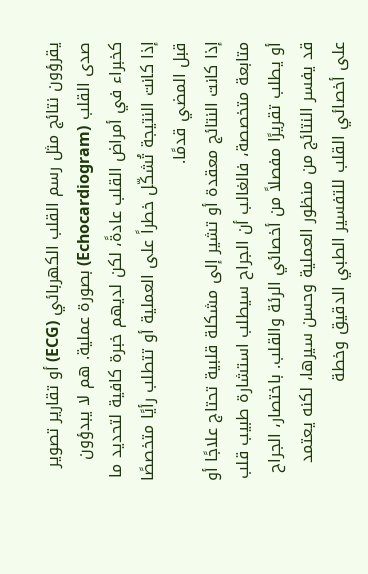يقرؤون نتائج مثل رسم القلب الكهربائي (ECG) أو تقارير تصوير صدى القلب (Echocardiogram) بصورة عملية. هم لا يبدؤون كخبراء في أمراض القلب عادةً، لكن لديهم خبرة كافية لتحديد ما إذا كانت النتيجة تُشكّل خطراً على العملية أو تتطلب رأيًا متخصصًا قبل المضي قدمًا.
إذا كانت النتائج معقدة أو تشير إلى مشكلة قلبية تحتاج علاجًا أو متابعة متخصصة، فالغالب أن الجراح سيطلب استشارة طبيب قلب أو يطلب تقريرًا مفصلاً من أخصائي الرئة والقلب. باختصار، الجراح قد يفسر النتائج من منظور العملية وحسن سيرها، لكنه يعتمد على أخصائي القلب للتفسير الطبي الدقيق وخطة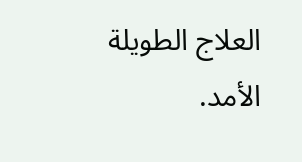العلاج الطويلة الأمد.